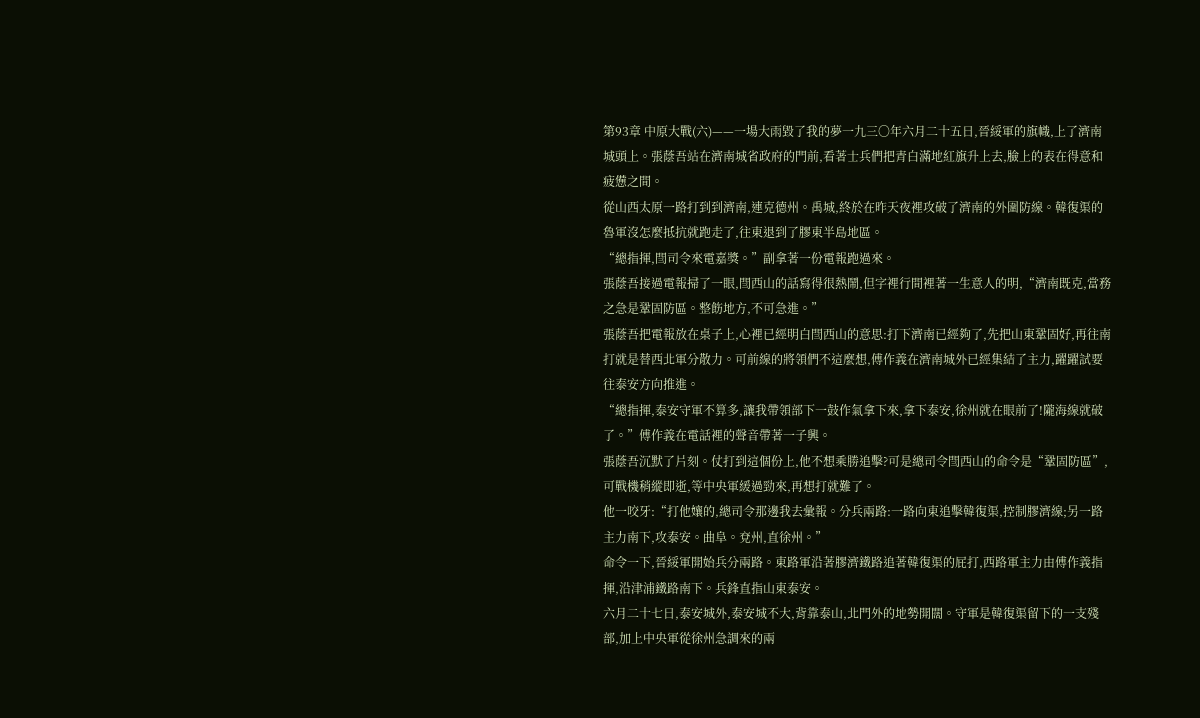第93章 中原大戰(六)——一場大雨毀了我的夢一九三〇年六月二十五日,晉綏軍的旗幟,上了濟南城頭上。張蔭吾站在濟南城省政府的門前,看著士兵們把青白滿地紅旗升上去,臉上的表在得意和疲憊之間。
從山西太原一路打到到濟南,連克德州。禹城,終於在昨天夜裡攻破了濟南的外圍防線。韓復渠的魯軍沒怎麼抵抗就跑走了,往東退到了膠東半島地區。
“總指揮,閆司令來電嘉獎。”副拿著一份電報跑過來。
張蔭吾接過電報掃了一眼,閆西山的話寫得很熱鬧,但字裡行間裡著一生意人的明,“濟南既克,當務之急是鞏固防區。整飭地方,不可急進。”
張蔭吾把電報放在桌子上,心裡已經明白閆西山的意思:打下濟南已經夠了,先把山東鞏固好,再往南打就是替西北軍分散力。可前線的將領們不這麼想,傅作義在濟南城外已經集結了主力,躍躍試要往泰安方向推進。
“總指揮,泰安守軍不算多,讓我帶領部下一鼓作氣拿下來,拿下泰安,徐州就在眼前了!隴海線就破了。”傅作義在電話裡的聲音帶著一子興。
張蔭吾沉默了片刻。仗打到這個份上,他不想乘勝追擊?可是總司令閆西山的命令是“鞏固防區”,可戰機稍縱即逝,等中央軍緩過勁來,再想打就難了。
他一咬牙:“打他孃的,總司令那邊我去彙報。分兵兩路:一路向東追擊韓復渠,控制膠濟線;另一路主力南下,攻泰安。曲阜。兗州,直徐州。”
命令一下,晉綏軍開始兵分兩路。東路軍沿著膠濟鐵路追著韓復渠的屁打,西路軍主力由傅作義指揮,沿津浦鐵路南下。兵鋒直指山東泰安。
六月二十七日,泰安城外,泰安城不大,背靠泰山,北門外的地勢開闊。守軍是韓復渠留下的一支殘部,加上中央軍從徐州急調來的兩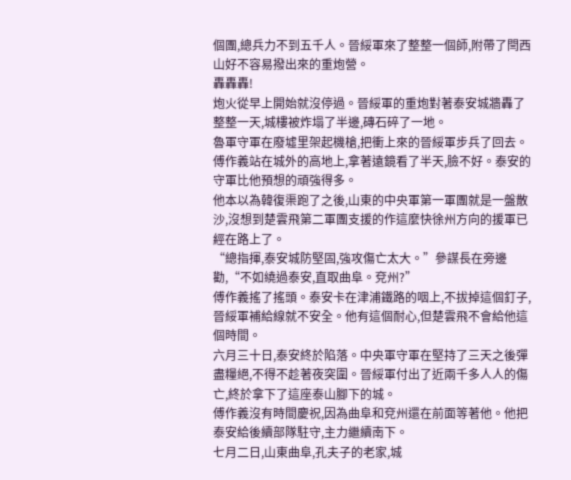個團,總兵力不到五千人。晉綏軍來了整整一個師,附帶了閆西山好不容易撥出來的重炮營。
轟轟轟!
炮火從早上開始就沒停過。晉綏軍的重炮對著泰安城牆轟了整整一天,城樓被炸塌了半邊,磚石碎了一地。
魯軍守軍在廢墟里架起機槍,把衝上來的晉綏軍步兵了回去。傅作義站在城外的高地上,拿著遠鏡看了半天,臉不好。泰安的守軍比他預想的頑強得多。
他本以為韓復渠跑了之後,山東的中央軍第一軍團就是一盤散沙,沒想到楚雲飛第二軍團支援的作這麼快徐州方向的援軍已經在路上了。
“總指揮,泰安城防堅固,強攻傷亡太大。”參謀長在旁邊勸,“不如繞過泰安,直取曲阜。兗州?”
傅作義搖了搖頭。泰安卡在津浦鐵路的咽上,不拔掉這個釘子,晉綏軍補給線就不安全。他有這個耐心,但楚雲飛不會給他這個時間。
六月三十日,泰安終於陷落。中央軍守軍在堅持了三天之後彈盡糧絕,不得不趁著夜突圍。晉綏軍付出了近兩千多人人的傷亡,終於拿下了這座泰山腳下的城。
傅作義沒有時間慶祝,因為曲阜和兗州還在前面等著他。他把泰安給後續部隊駐守,主力繼續南下。
七月二日,山東曲阜,孔夫子的老家,城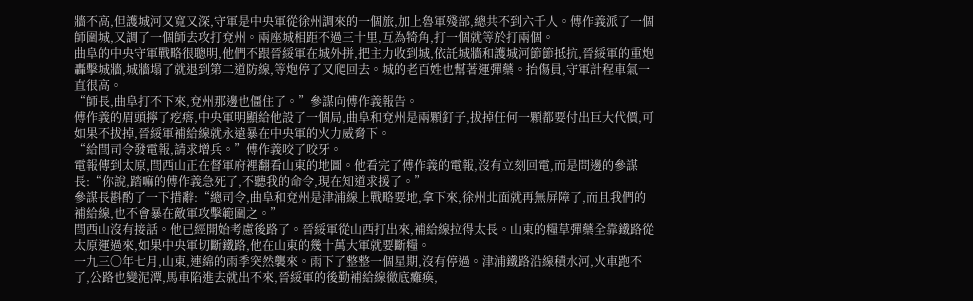牆不高,但護城河又寬又深,守軍是中央軍從徐州調來的一個旅,加上魯軍殘部,總共不到六千人。傅作義派了一個師圍城,又調了一個師去攻打兗州。兩座城相距不過三十里,互為犄角,打一個就等於打兩個。
曲阜的中央守軍戰略很聰明,他們不跟晉綏軍在城外拼,把主力收到城,依託城牆和護城河節節抵抗,晉綏軍的重炮轟擊城牆,城牆塌了就退到第二道防線,等炮停了又爬回去。城的老百姓也幫著運彈藥。抬傷員,守軍計程車氣一直很高。
“師長,曲阜打不下來,兗州那邊也僵住了。”參謀向傅作義報告。
傅作義的眉頭擰了疙瘩,中央軍明顯給他設了一個局,曲阜和兗州是兩顆釘子,拔掉任何一顆都要付出巨大代價,可如果不拔掉,晉綏軍補給線就永遠暴在中央軍的火力威脅下。
“給閆司令發電報,請求增兵。”傅作義咬了咬牙。
電報傳到太原,閆西山正在督軍府裡翻看山東的地圖。他看完了傅作義的電報,沒有立刻回電,而是問邊的參謀長:“你說,踏嘛的傅作義急死了,不聽我的命令,現在知道求援了。”
參謀長斟酌了一下措辭:“總司令,曲阜和兗州是津浦線上戰略要地,拿下來,徐州北面就再無屏障了,而且我們的補給線,也不會暴在敵軍攻擊範圍之。”
閆西山沒有接話。他已經開始考慮後路了。晉綏軍從山西打出來,補給線拉得太長。山東的糧草彈藥全靠鐵路從太原運過來,如果中央軍切斷鐵路,他在山東的幾十萬大軍就要斷糧。
一九三〇年七月,山東,連綿的雨季突然襲來。雨下了整整一個星期,沒有停過。津浦鐵路沿線積水河,火車跑不了,公路也變泥潭,馬車陷進去就出不來,晉綏軍的後勤補給線徹底癱瘓,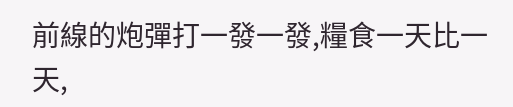前線的炮彈打一發一發,糧食一天比一天,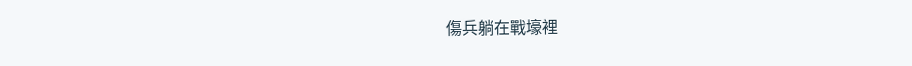傷兵躺在戰壕裡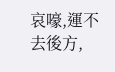哀嚎,運不去後方,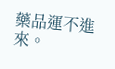藥品運不進來。